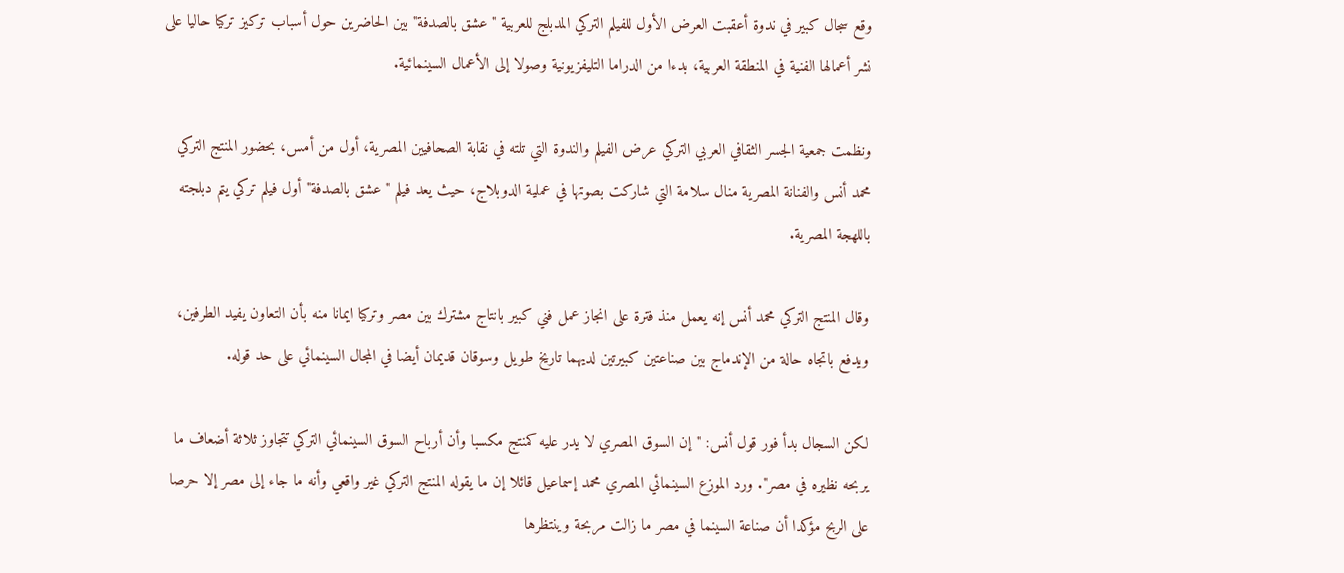وقع سجال كبير في ندوة أعقبت العرض الأول للفيلم التركي المدبلج للعربية "عشق بالصدفة" بين الحاضرين حول أسباب تركيز تركيا حاليا على نشر أعمالها الفنية في المنطقة العربية، بدءا من الدراما التليفزيونية وصولا إلى الأعمال السينمائية.

ونظمت جمعية الجسر الثقافي العربي التركي عرض الفيلم والندوة التي تلته في نقابة الصحافيين المصرية، أول من أمس، بحضور المنتج التركي محمد أنس والفنانة المصرية منال سلامة التي شاركت بصوتها في عملية الدوبلاج، حيث يعد فيلم "عشق بالصدفة" أول فيلم تركي يتم دبلجته باللهجة المصرية.

وقال المنتج التركي محمد أنس إنه يعمل منذ فترة على انجاز عمل فني كبير بانتاج مشترك بين مصر وتركيا ايمانا منه بأن التعاون يفيد الطرفين، ويدفع باتجاه حالة من الإندماج بين صناعتين كبيرتين لديهما تاريخ طويل وسوقان قديمان أيضا في المجال السينمائي على حد قوله.

لكن السجال بدأ فور قول أنس: "إن السوق المصري لا يدر عليه كمنتج مكسبا وأن أرباح السوق السينمائي التركي تتجاوز ثلاثة أضعاف ما يربحه نظيره في مصر". ورد الموزع السينمائي المصري محمد إسماعيل قائلا إن ما يقوله المنتج التركي غير واقعي وأنه ما جاء إلى مصر إلا حرصا على الربح مؤكدا أن صناعة السينما في مصر ما زالت مربحة وينتظرها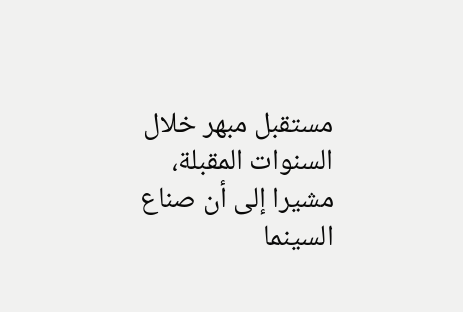مستقبل مبهر خلال السنوات المقبلة، مشيرا إلى أن صناع السينما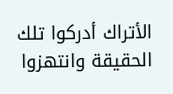الأتراك أدركوا تلك الحقيقة وانتهزوا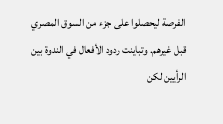الفرصة ليحصلوا على جزء من السوق المصري قبل غيرهم. وتباينت ردود الأفعال في الندوة بين الرأيين لكن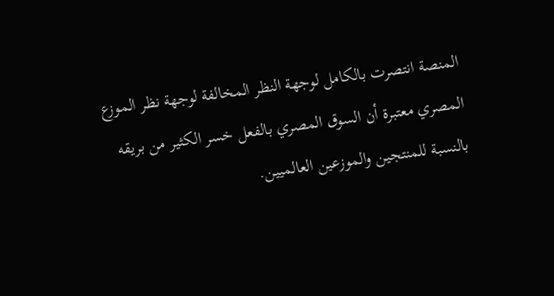المنصة انتصرت بالكامل لوجهة النظر المخالفة لوجهة نظر الموزع المصري معتبرة أن السوق المصري بالفعل خسر الكثير من بريقه بالنسبة للمنتجين والموزعين العالميين.